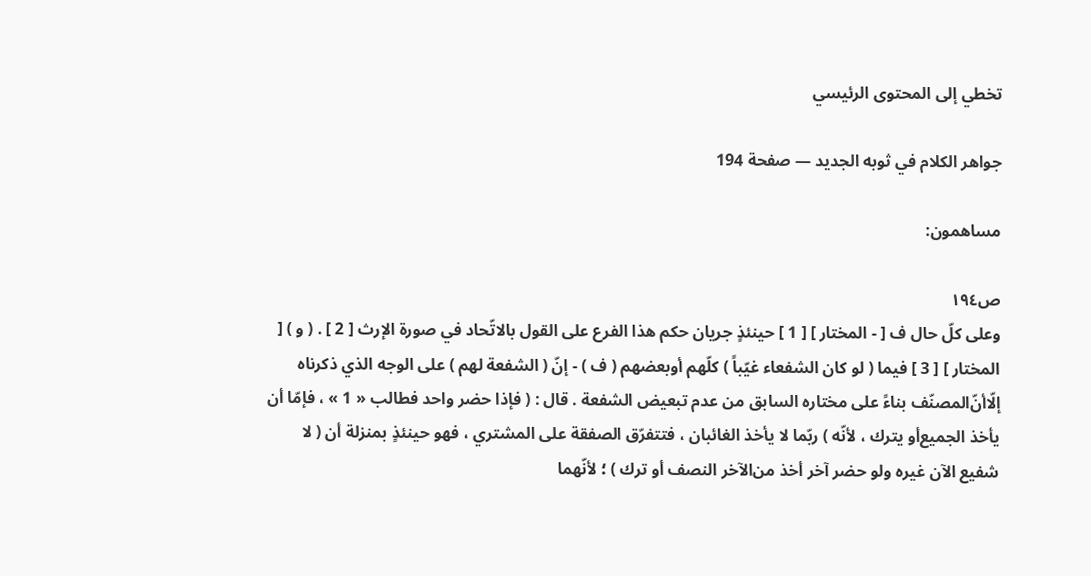تخطي إلى المحتوى الرئيسي

جواهر الكلام في ثوبه الجديد — صفحة 194

مساهمون:

ص١٩٤
وعلى كلّ حال ف [ - المختار ] [ 1 ] حينئذٍ جريان حكم هذا الفرع على القول بالاتّحاد في صورة الإرث [ 2 ] . ( و ) [ المختار ] [ 3 ] فيما ( لو كان الشفعاء غيّباً ) كلّهم أوبعضهم ( ف ) - إنّ ( الشفعة لهم ) على الوجه الذي ذكرناه إلّاأن‌ّالمصنّف بناءً على مختاره السابق من عدم تبعيض الشفعة . قال : ( فإذا حضر واحد فطالب « 1 » ، فإمّا أن يأخذ الجميع‌أو يترك ، لأنّه ) ربّما لا يأخذ الغائبان ، فتتفرّق الصفقة على المشتري ، فهو حينئذٍ بمنزلة أن ( لا شفيع الآن غيره ولو حضر آخر أخذ من‌الآخر النصف أو ترك ) ؛ لأنّهما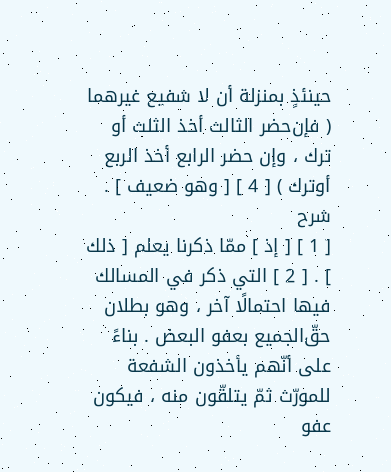حينئذٍ بمنزلة أن لا شفيع غيرهما ( فإن‌حضر الثالث أخذ الثلث أو ترك ، وإن حضر الرابع أخذ الربع أوترك ) [ 4 ] [ وهو ضعيف ] .
شرح
[ 1 ] [ إذ ] ممّا ذكرنا يعلم [ ذلك ] . [ 2 ] التي ذكر في المسالك فيها احتمالًا آخر ، وهو بطلان حق‌ّالجميع بعفو البعض . بناءً على أنّهم يأخذون الشفعة للمورّث ثمّ يتلقّون منه ، فيكون عفو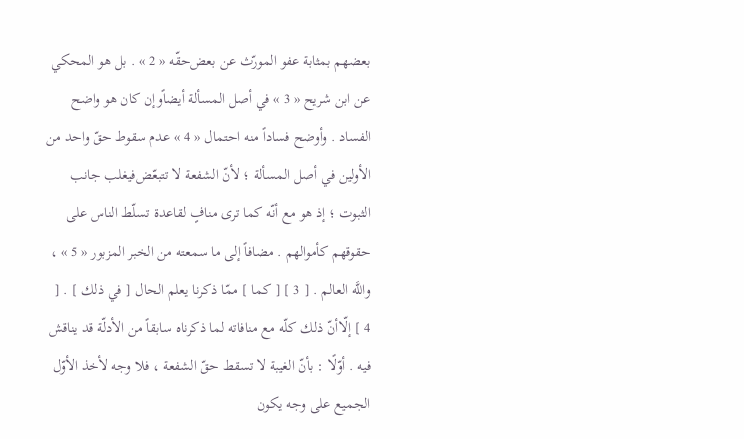بعضهم بمثابة عفو المورّث عن بعض‌حقّه « 2 » . بل هو المحكي عن ابن شريح « 3 » في أصل المسألة أيضاًوإن كان هو واضح الفساد . وأوضح فساداً منه احتمال « 4 » عدم سقوط حقّ واحد من الأولين في أصل المسألة ؛ لأنّ الشفعة لا تتبعّض‌فيغلب جانب الثبوت ؛ إذ هو مع أنّه كما ترى منافٍ لقاعدة تسلّط الناس على حقوقهم كأموالهم . مضافاً إلى ما سمعته من الخبر المزبور « 5 » ، واللَّه العالم . [ 3 ] [ كما ] ممّا ذكرنا يعلم الحال [ في ذلك ] . [ 4 ] إلّاأنّ ذلك كلّه مع منافاته لما ذكرناه سابقاً من الأدلّة قد يناقش فيه . أوّلًا : بأنّ الغيبة لا تسقط حقّ الشفعة ، فلا وجه لأخذ الأوّل الجميع على وجه يكون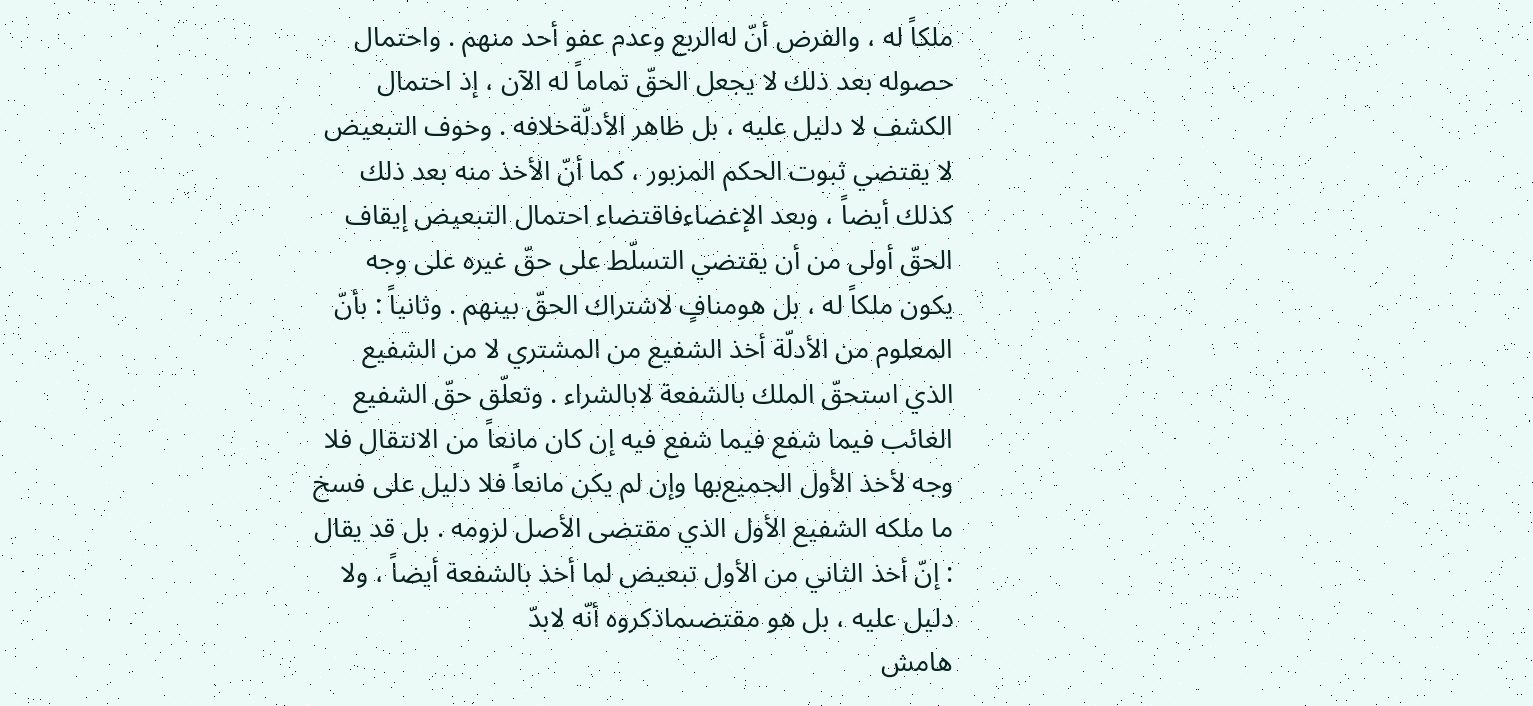ملكاً له ، والفرض أنّ له‌الربع وعدم عفو أحد منهم . واحتمال حصوله بعد ذلك لا يجعل الحقّ تماماً له الآن ، إذ احتمال الكشف لا دليل عليه ، بل ظاهر الأدلّةخلافه . وخوف التبعيض لا يقتضي ثبوت الحكم المزبور ، كما أنّ الأخذ منه بعد ذلك كذلك أيضاً ، وبعد الإغضاءفاقتضاء احتمال التبعيض إيقاف الحقّ أولى من أن يقتضي التسلّط على حقّ غيره على وجه يكون ملكاً له ، بل هومنافٍ لاشتراك الحقّ بينهم . وثانياً : بأنّ المعلوم من الأدلّة أخذ الشفيع من المشتري لا من الشفيع الذي استحقّ الملك بالشفعة لابالشراء . وتعلّق حقّ الشفيع الغائب فيما شفع فيما شفع فيه إن كان مانعاً من الانتقال فلا وجه لأخذ الأول الجميع‌بها وإن لم يكن مانعاً فلا دليل على فسخ ما ملكه الشفيع الأول الذي مقتضى الأصل لزومه . بل قد يقال : إنّ أخذ الثاني من الأول تبعيض لما أخذ بالشفعة أيضاً ، ولا دليل عليه ، بل هو مقتضىماذكروه أنّه لابدّ
هامش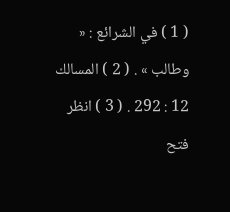( 1 ) في الشرائع : « وطالب » . ( 2 ) المسالك 12 : 292 . ( 3 ) انظر فتح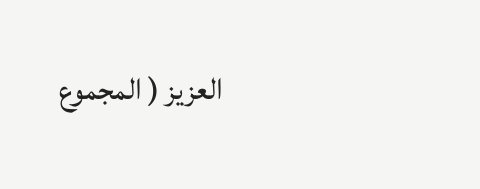العزيز ( المجموع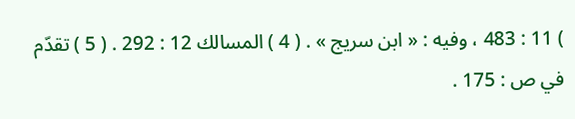) 11 : 483 ، وفيه : « ابن سريج » . ( 4 ) المسالك 12 : 292 . ( 5 ) تقدّم في ص : 175 .